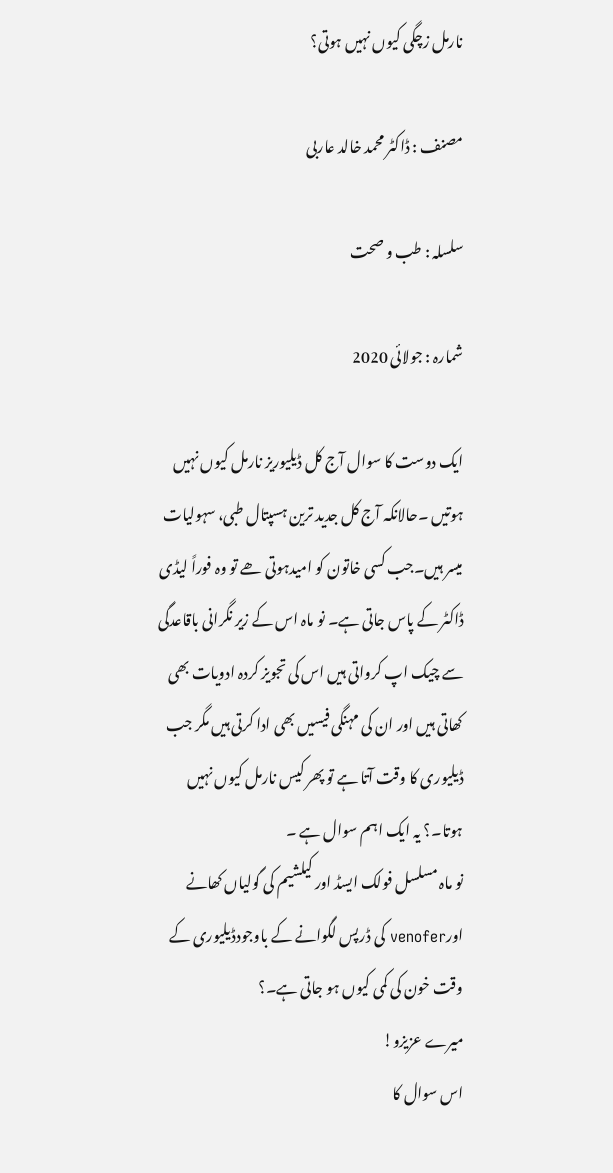نارمل زچگی کیوں نہیں ہوتی؟

مصنف : ڈاکٹر محمد خالد عاربی

سلسلہ : طب و صحت

شمارہ : جولائی 2020

ایک دوست کا سوال آج کل ڈیلیوریز نارمل کیوں نہیں ہوتیں ۔حالانکہ آج کل جدید ترین ہسپتال طبی، سہولیات میسر ہیں۔جب کسی خاتون کو امیدہوتی ھے تو وہ فوراً لیڈی ڈاکٹر کے پاس جاتی ہے۔ نو ماہ اس کے زیر نگرانی باقاعدگی سے چیک اپ کرواتی ہیں اس کی تجویز کردہ ادویات بھی کھاتی ہیں اور ان کی مہنگی فیسیں بھی ادا کرتی ہیں مگر جب ڈیلیوری کا وقت آتا ہے تو پھر کیس نارمل کیوں نہیں ہوتا۔؟ یہ ایک اہم سوال ہے ۔
نو ماہ مسلسل فولک ایسڈ اور کیلشیم کی گولیاں کھانے اورvenofer کی ڈرپس لگوانے کے باوجودڈیلیوری کے وقت خون کی کمی کیوں ہو جاتی ہے۔؟
میرے عزیزو!
اس سوال کا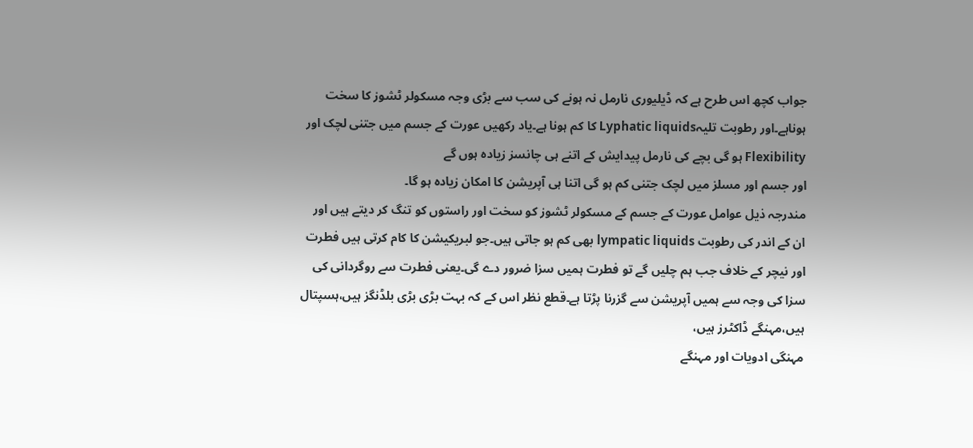جواب کچھ اس طرح ہے کہ ڈیلیوری نارمل نہ ہونے کی سب سے بڑی وجہ مسکولر ٹشوز کا سخت ہوناہے۔اور رطوبت تلیہLyphatic liquids کا کم ہونا ہے۔یاد رکھیں عورت کے جسم میں جتنی لچک اور Flexibility ہو گی بچے کی نارمل پیدایش کے اتنے ہی چانسز زیادہ ہوں گے
اور جسم اور مسلز میں لچک جتنی کم ہو گی اتنا ہی آپریشن کا امکان زیادہ ہو گا۔
مندرجہ ذیل عوامل عورت کے جسم کے مسکولر ٹشوز کو سخت اور راستوں کو تنگ کر دیتے ہیں اور ان کے اندر کی رطوبت lympatic liquids بھی کم ہو جاتی ہیں۔جو لبریکیشن کا کام کرتی ہیں فطرت اور نیچر کے خلاف جب ہم چلیں گے تو فطرت ہمیں سزا ضرور دے گی۔یعنی فطرت سے روگردانی کی سزا کی وجہ سے ہمیں آپریشن سے گزرنا پڑتا ہے۔قطع نظر اس کے کہ بہت بڑی بڑی بلڈنگز ہیں،ہسپتال ہیں،مہنگے ڈاکٹرز ہیں،
مہنگی ادویات اور مہنگے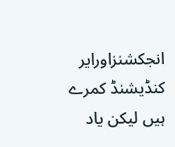انجکشنزاورایر کنڈیشنڈ کمرے ہیں لیکن یاد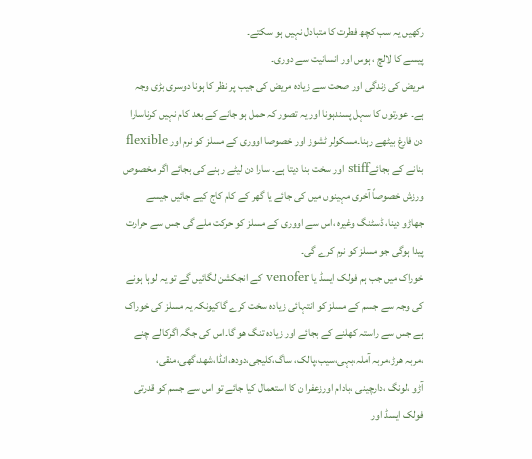رکھیں یہ سب کچھ فطرت کا متبادل نہیں ہو سکتے۔
پیسے کا لالچ ، ہوس اور انسانیت سے دوری۔
مریض کی زندگی اور صحت سے زیادہ مریض کی جیب پر نظر کا ہونا دوسری بڑی وجہ ہے۔ عورتوں کا سہل پسندہونا اور یہ تصور کہ حمل ہو جانے کے بعد کام نہیں کرناسارا دن فارغ بیٹھے رہنا۔مسکولر ٹشوز اور خصوصا اووری کے مسلز کو نرم اور flexible بنانے کے بجائےstiff اور سخت بنا دیتا ہے۔ سارا دن لیٹے رہنے کی بجائے اگر مخصوص ورزش خصوصاً آخری مہینوں میں کی جائے یا گھر کے کام کاج کیے جائیں جیسے جھاڑو دینا، ڈسٹنگ وغیرہ ،اس سے اووری کے مسلز کو حرکت ملے گی جس سے حرارت پیدا ہوگی جو مسلز کو نرم کرے گی۔
خوراک میں جب ہم فولک ایسڈ یا venofer کے انجکشن لگائیں گے تو یہ لوہا ہونے کی وجہ سے جسم کے مسلز کو انتہائی زیادہ سخت کرے گاکیونکہ یہ مسلز کی خوراک ہے جس سے راستہ کھلنے کے بجائے اور زیادہ تنگ ھو گا۔اس کی جگہ اگرکالے چنے ،مربہ ھرڑ،مربہ آملہ،بہی،سیب،پالک، ساگ،کلیجی،دودھ،انڈا،شھد،گھی،منقی،
آڑو ،لونگ ،دارچینی ،بادام اورزعفرا ن کا استعمال کیا جائے تو اس سے جسم کو قدرتی فولک ایسڈ اور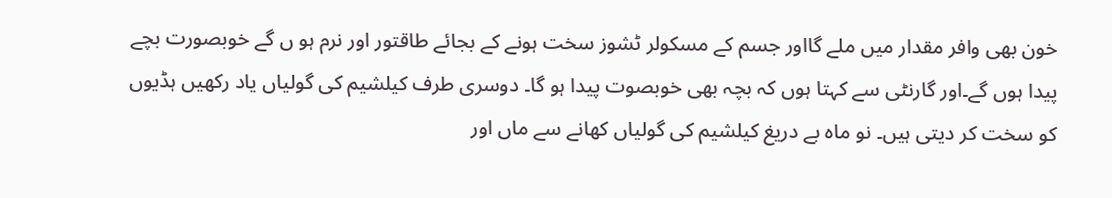خون بھی وافر مقدار میں ملے گااور جسم کے مسکولر ٹشوز سخت ہونے کے بجائے طاقتور اور نرم ہو ں گے خوبصورت بچے پیدا ہوں گے۔اور گارنٹی سے کہتا ہوں کہ بچہ بھی خوبصوت پیدا ہو گا۔ دوسری طرف کیلشیم کی گولیاں یاد رکھیں ہڈیوں کو سخت کر دیتی ہیں۔ نو ماہ بے دریغ کیلشیم کی گولیاں کھانے سے ماں اور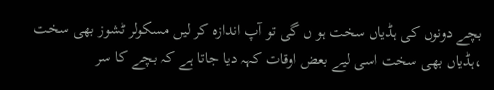بچے دونوں کی ہڈیاں سخت ہو ں گی تو آپ اندازہ کر لیں مسکولر ٹشوز بھی سخت ،ہڈیاں بھی سخت اسی لیے بعض اوقات کہہ دیا جاتا ہے کہ بچے کا سر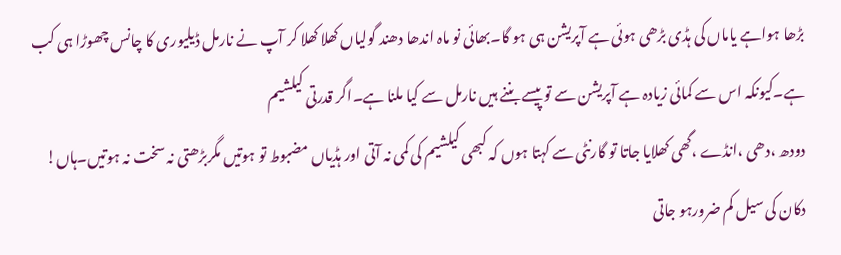بڑھا ہواہے یاماں کی ہڈی بڑھی ہوئی ہے آپریشن ہی ہو گا۔بھائی نو ماہ اندھا دھند گولیاں کھلا کھلا کر آپ نے نارمل ڈیلیوری کا چانس چھوڑا ہی کب ہے۔کیونکہ اس سے کمائی زیادہ ہے آپریشن سے تو پیسے بننے ہیں نارمل سے کیا ملنا ہے۔اگر قدرتی کیلشیم
دودھ ،دھی ،انڈے ،گھی کھلایا جاتا تو گارنٹی سے کہتا ہوں کہ کبھی کیلشیم کی کمی نہ آتی اور ہڈیاں مضبوط تو ہوتیں مگربڑھتی نہ سخت نہ ہوتیں۔ہاں! دکان کی سیل کم ضرورہو جاتی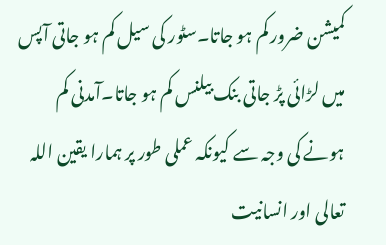کمیشن ضرور کم ہو جاتا۔سٹور کی سیل کم ہو جاتی آپس میں لڑائی پڑ جاتی بنک بیلنس کم ہو جاتا۔آمدنی کم ہونے کی وجہ سے کیونکہ عملی طور پر ہمارا یقین اللہ تعالی اور انسانیت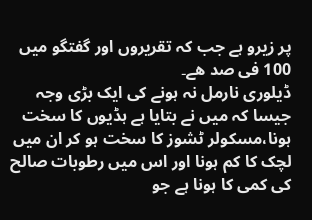پر زیرو ہے جب کہ تقریروں اور گفتگو میں 100 فی صد ھے۔
ڈیلوری نارمل نہ ہونے کی ایک بڑی وجہ جیسا کہ میں نے بتایا ہے ہڈیوں کا سخت ہونا،مسکولر ٹشوز کا سخت ہو کر ان میں لچک کا کم ہونا اور اس میں رطوبات صالح کی کمی کا ہونا ہے جو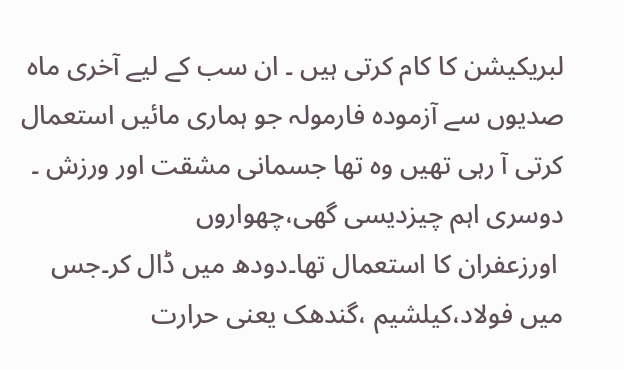لبریکیشن کا کام کرتی ہیں ۔ ان سب کے لیے آخری ماہ صدیوں سے آزمودہ فارمولہ جو ہماری مائیں استعمال کرتی آ رہی تھیں وہ تھا جسمانی مشقت اور ورزش ۔ دوسری اہم چیزدیسی گھی،چھواروں
 اورزعفران کا استعمال تھا۔دودھ میں ڈال کر۔جس میں فولاد،کیلشیم ،گندھک یعنی حرارت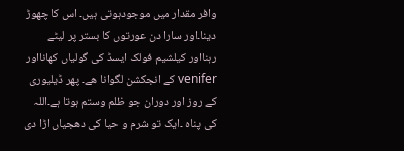وافر مقدار میں موجودہوتی ہیں۔ اس کا چھوڑ دینا۔اور سارا دن عورتوں کا بستر پر لیٹے رہنااور کیلشیم فولک ایسڈ کی گولیاں کھانااور venifer کے انجکشن لگوانا ھے۔ پھر ڈیلیوری کے روز اور دوران جو ظلم وستم ہوتا ہے۔اللہ کی پناہ ۔ایک تو شرم و حیا کی دھجیاں اڑا دی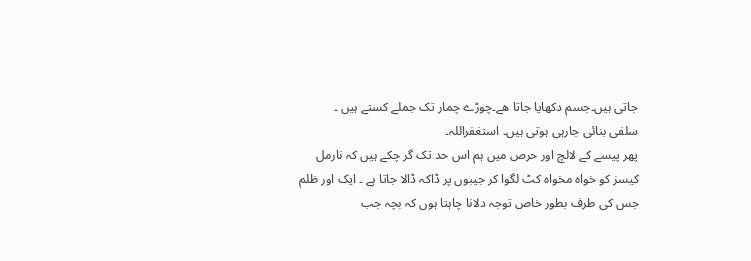جاتی ہیں۔جسم دکھایا جاتا ھے۔چوڑے چمار تک جملے کستے ہیں ۔
سلفی بنائی جارہی ہوتی ہیں۔ استغفراللہ۔
پھر پیسے کے لالچ اور حرص میں ہم اس حد تک گر چکے ہیں کہ نارمل کیسز کو خواہ مخواہ کٹ لگوا کر جیبوں پر ڈاکہ ڈالا جاتا ہے ۔ ایک اور ظلم جس کی طرف بطور خاص توجہ دلانا چاہتا ہوں کہ بچہ جب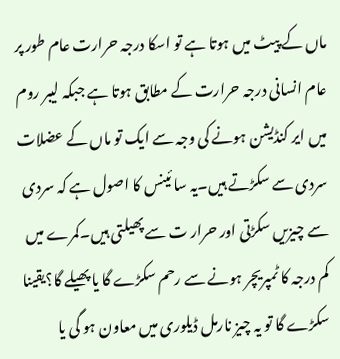ماں کے پیٹ میں ہوتا ہے تو اسکا درجہ حرارت عام طور پر عام انسانی درجہ حرارت کے مطابق ہوتا ہے جبکہ لیبر روم میں ایر کنڈیشن ہونے کی وجہ سے ایک تو ماں کے عضلات سردی سے سکڑتے ہیں۔یہ سا ئینس کا اصول ہے کہ سردی سے چیزیں سکڑتی اور حرار ت سے پھیلتی ہیں۔کمرے میں کم درجہ کا ٹمپریچر ہونے سے رحم سکڑے گا یا پھیلے گا؟یقینا سکڑے گا تو یہ چیز نارمل ڈیلوری میں معاون ہو گی یا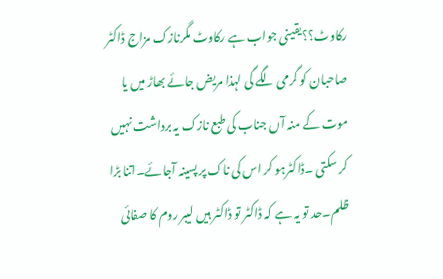رکاوٹ؟؟یقینی جواب ہے رکاوٹ مگرنازک مزاج ڈاکٹر صاحبان کو گرمی لگے گی لہذا مریض جائے بھاڑ میں یا موت کے منہ آں جناب کی طبع نازک یہ برداشت نہیں کر سکتی ۔ڈاکٹرہو کر اس کی ناک پر پسینہ آجائے۔اتنا بڑا ظلم۔حد تو یہ ہے کہ ڈاکٹر تو ڈاکٹر ہیں لیبر روم کا صفائی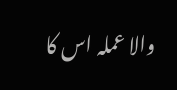والا عملہ اس کا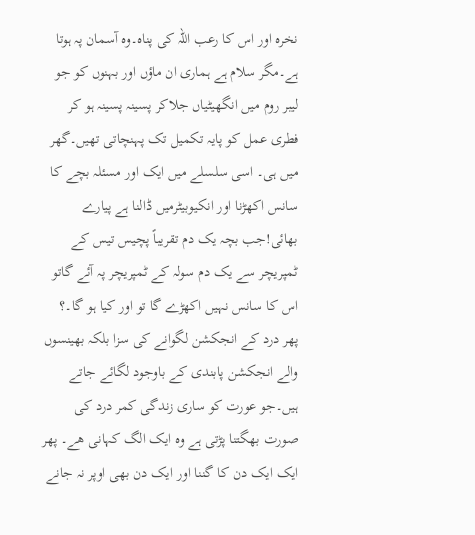نخرہ اور اس کا رعب اللہ کی پناہ۔وہ آسمان پہ ہوتا ہے۔مگر سلام ہے ہماری ان ماؤں اور بہنوں کو جو لیبر روم میں انگھیٹیاں جلاکر پسینہ پسینہ ہو کر فطری عمل کو پایہ تکمیل تک پہنچاتی تھیں۔گھر میں ہی۔ اسی سلسلے میں ایک اور مسئلہ بچے کا سانس اکھڑنا اور انکیوبیٹرمیں ڈالنا ہے پیارے بھائی!جب بچہ یک دم تقریباً پچیس تیس کے ٹمپریچر سے یک دم سولہ کے ٹمپریچر پہ آئے گاتو اس کا سانس نہیں اکھڑے گا تو اور کیا ہو گا۔؟ پھر درد کے انجکشن لگوانے کی سزا بلکہ بھینسوں والے انجکشن پابندی کے باوجود لگائے جاتے ہیں۔جو عورت کو ساری زندگی کمر درد کی صورت بھگتنا پڑتی ہے وہ ایک الگ کہانی ھے۔ پھر ایک ایک دن کا گننا اور ایک دن بھی اوپر نہ جانے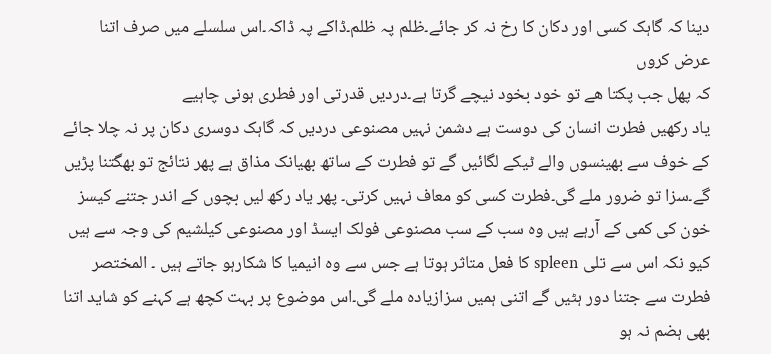دینا کہ گاہک کسی اور دکان کا رخ نہ کر جائے۔ظلم پہ ظلم۔ڈاکے پہ ڈاکہ۔اس سلسلے میں صرف اتنا عرض کروں
کہ پھل جب پکتا ھے تو خود بخود نیچے گرتا ہے۔دردیں قدرتی اور فطری ہونی چاہیے
یاد رکھیں فطرت انسان کی دوست ہے دشمن نہیں مصنوعی دردیں کہ گاہک دوسری دکان پر نہ چلا جائے کے خوف سے بھینسوں والے ٹیکے لگائیں گے تو فطرت کے ساتھ بھیانک مذاق ہے پھر نتائج تو بھگتنا پڑیں گے۔سزا تو ضرور ملے گی۔فطرت کسی کو معاف نہیں کرتی۔ پھر یاد رکھ لیں بچوں کے اندر جتنے کیسز خون کی کمی کے آرہے ہیں وہ سب کے سب مصنوعی فولک ایسڈ اور مصنوعی کیلشیم کی وجہ سے ہیں کیو نکہ اس سے تلی spleen کا فعل متاثر ہوتا ہے جس سے وہ انیمیا کا شکارہو جاتے ہیں ۔ المختصر
فطرت سے جتنا دور ہٹیں گے اتنی ہمیں سزازیادہ ملے گی۔اس موضوع پر بہت کچھ ہے کہنے کو شاید اتنا بھی ہضم نہ ہو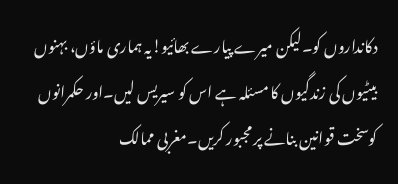دکانداروں کو۔لیکن میرے پیارے بھائیو!یہ ہماری ماؤں، بہنوں بیٹیوں کی زندگیوں کا مسئلہ ہے اس کو سیریس لیں۔اور حکمرانوں کوسخت قوانین بنانے پر مجبور کریں۔مغربی ممالک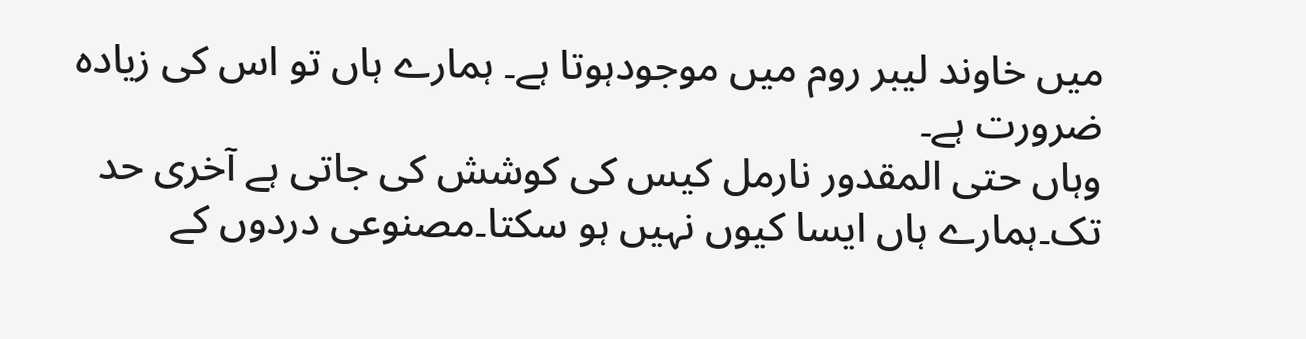میں خاوند لیبر روم میں موجودہوتا ہے۔ ہمارے ہاں تو اس کی زیادہ ضرورت ہے۔
وہاں حتی المقدور نارمل کیس کی کوشش کی جاتی ہے آخری حد تک۔ہمارے ہاں ایسا کیوں نہیں ہو سکتا۔مصنوعی دردوں کے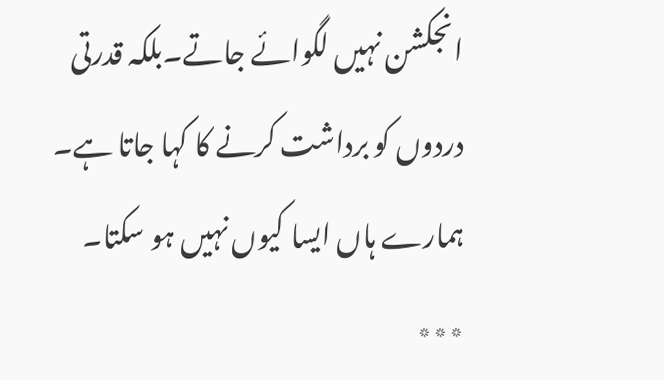انجکشن نہیں لگوائے جاتے۔بلکہ قدرتی دردوں کو برداشت کرنے کا کہا جاتا ہے۔
ہمارے ہاں ایسا کیوں نہیں ہو سکتا۔
٭٭٭